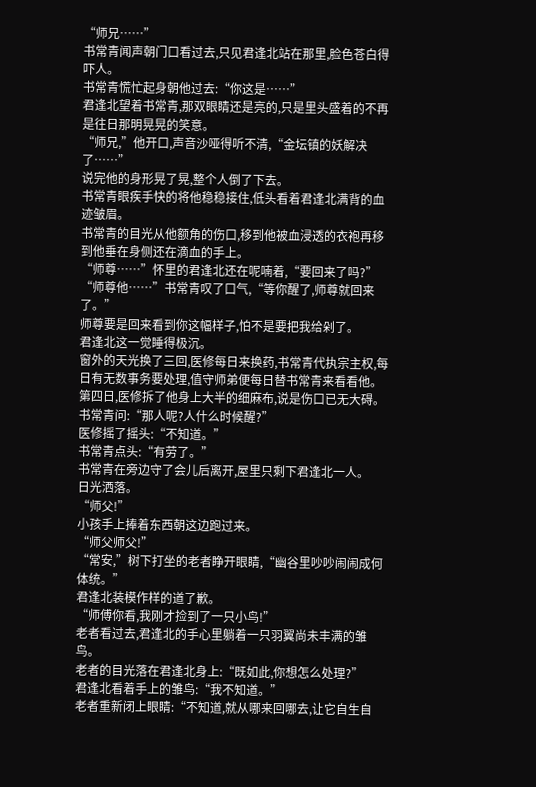“师兄……”
书常青闻声朝门口看过去,只见君逢北站在那里,脸色苍白得吓人。
书常青慌忙起身朝他过去:“你这是……”
君逢北望着书常青,那双眼睛还是亮的,只是里头盛着的不再是往日那明晃晃的笑意。
“师兄,”他开口,声音沙哑得听不清,“金坛镇的妖解决了……”
说完他的身形晃了晃,整个人倒了下去。
书常青眼疾手快的将他稳稳接住,低头看着君逢北满背的血迹皱眉。
书常青的目光从他额角的伤口,移到他被血浸透的衣袍再移到他垂在身侧还在滴血的手上。
“师尊……”怀里的君逢北还在呢喃着,“要回来了吗?”
“师尊他……”书常青叹了口气,“等你醒了,师尊就回来了。”
师尊要是回来看到你这幅样子,怕不是要把我给剁了。
君逢北这一觉睡得极沉。
窗外的天光换了三回,医修每日来换药,书常青代执宗主权,每日有无数事务要处理,值守师弟便每日替书常青来看看他。
第四日,医修拆了他身上大半的细麻布,说是伤口已无大碍。
书常青问:“那人呢?人什么时候醒?”
医修摇了摇头:“不知道。”
书常青点头:“有劳了。”
书常青在旁边守了会儿后离开,屋里只剩下君逢北一人。
日光洒落。
“师父!”
小孩手上捧着东西朝这边跑过来。
“师父师父!”
“常安,”树下打坐的老者睁开眼睛,“幽谷里吵吵闹闹成何体统。”
君逢北装模作样的道了歉。
“师傅你看,我刚才捡到了一只小鸟!”
老者看过去,君逢北的手心里躺着一只羽翼尚未丰满的雏鸟。
老者的目光落在君逢北身上:“既如此,你想怎么处理?”
君逢北看着手上的雏鸟:“我不知道。”
老者重新闭上眼睛:“不知道,就从哪来回哪去,让它自生自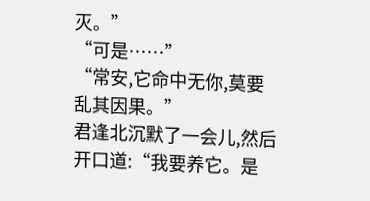灭。”
“可是……”
“常安,它命中无你,莫要乱其因果。”
君逢北沉默了一会儿,然后开口道:“我要养它。是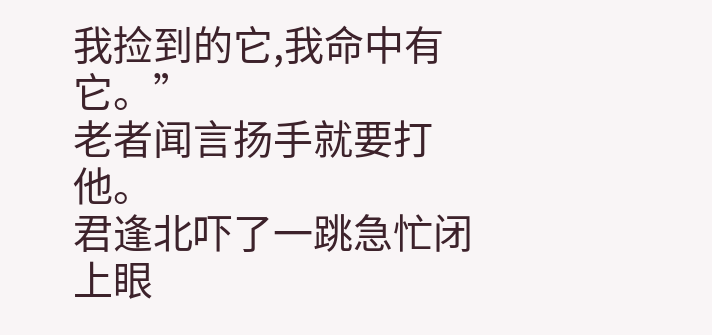我捡到的它,我命中有它。”
老者闻言扬手就要打他。
君逢北吓了一跳急忙闭上眼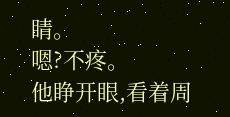睛。
嗯?不疼。
他睁开眼,看着周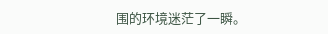围的环境迷茫了一瞬。